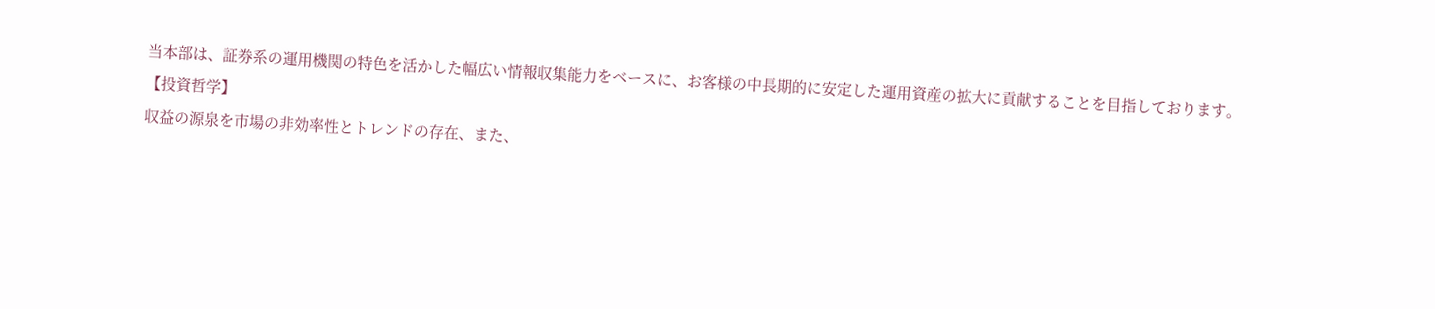当本部は、証券系の運用機関の特色を活かした幅広い情報収集能力をベースに、お客様の中長期的に安定した運用資産の拡大に貢献することを目指しております。
【投資哲学】
収益の源泉を市場の非効率性とトレンドの存在、また、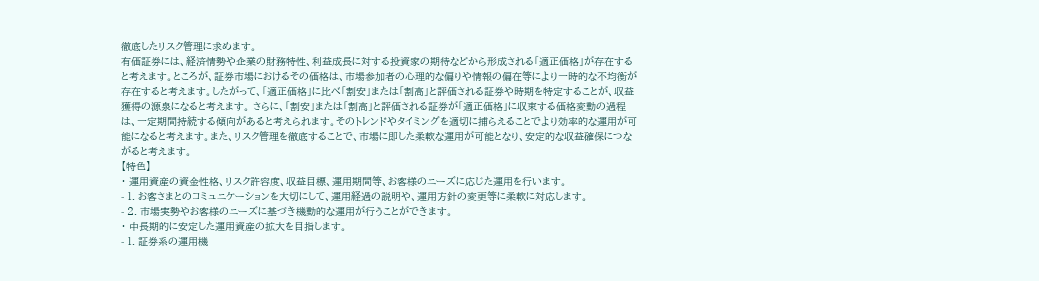徹底したリスク管理に求めます。
有価証券には、経済情勢や企業の財務特性、利益成長に対する投資家の期待などから形成される「適正価格」が存在すると考えます。ところが、証券市場におけるその価格は、市場参加者の心理的な偏りや情報の偏在等により一時的な不均衡が存在すると考えます。したがって、「適正価格」に比べ「割安」または「割高」と評価される証券や時期を特定することが、収益獲得の源泉になると考えます。 さらに、「割安」または「割高」と評価される証券が「適正価格」に収束する価格変動の過程は、一定期間持続する傾向があると考えられます。そのトレンドやタイミングを適切に捕らえることでより効率的な運用が可能になると考えます。また、リスク管理を徹底することで、市場に即した柔軟な運用が可能となり、安定的な収益確保につながると考えます。
【特色】
・ 運用資産の資金性格、リスク許容度、収益目標、運用期間等、お客様のニーズに応じた運用を行います。
- 1. お客さまとのコミュニケーションを大切にして、運用経過の説明や、運用方針の変更等に柔軟に対応します。
- 2. 市場実勢やお客様のニーズに基づき機動的な運用が行うことができます。
・ 中長期的に安定した運用資産の拡大を目指します。
- 1. 証券系の運用機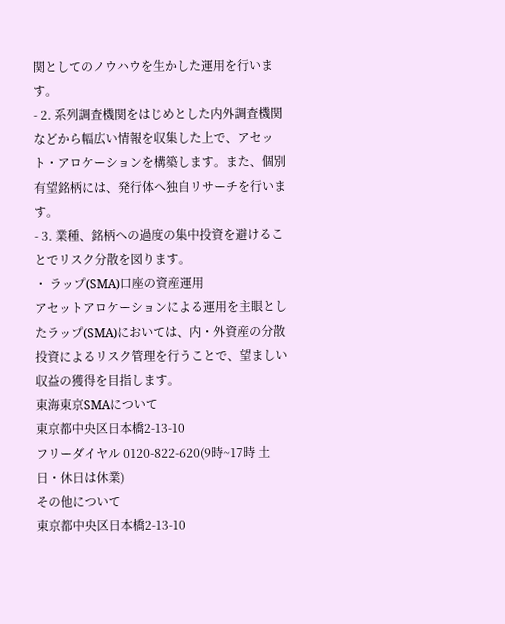関としてのノウハウを生かした運用を行います。
- 2. 系列調査機関をはじめとした内外調査機関などから幅広い情報を収集した上で、アセット・アロケーションを構築します。また、個別有望銘柄には、発行体へ独自リサーチを行います。
- 3. 業種、銘柄への過度の集中投資を避けることでリスク分散を図ります。
・ ラップ(SMA)口座の資産運用
アセットアロケーションによる運用を主眼としたラップ(SMA)においては、内・外資産の分散投資によるリスク管理を行うことで、望ましい収益の獲得を目指します。
東海東京SMAについて
東京都中央区日本橋2-13-10
フリーダイヤル 0120-822-620(9時~17時 土日・休日は休業)
その他について
東京都中央区日本橋2-13-10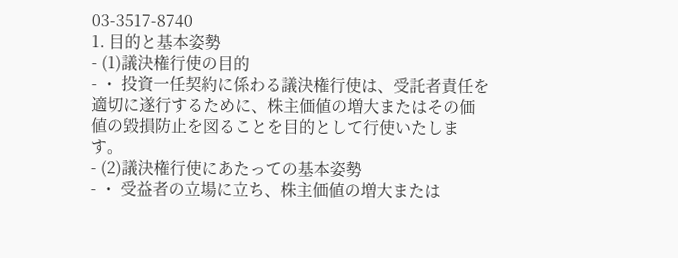03-3517-8740
1. 目的と基本姿勢
- (1)議決権行使の目的
- ・ 投資一任契約に係わる議決権行使は、受託者責任を適切に遂行するために、株主価値の増大またはその価値の毀損防止を図ることを目的として行使いたします。
- (2)議決権行使にあたっての基本姿勢
- ・ 受益者の立場に立ち、株主価値の増大または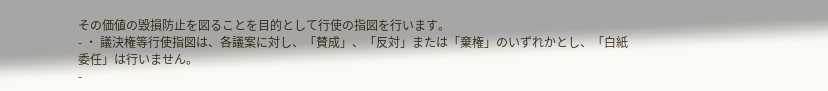その価値の毀損防止を図ることを目的として行使の指図を行います。
- ・ 議決権等行使指図は、各議案に対し、「賛成」、「反対」または「棄権」のいずれかとし、「白紙委任」は行いません。
-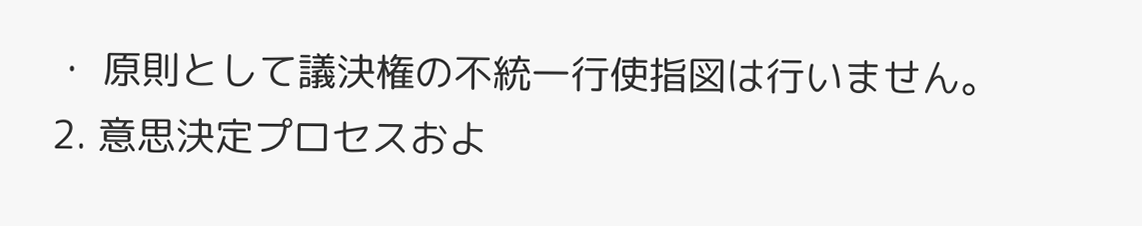・ 原則として議決権の不統一行使指図は行いません。
2. 意思決定プロセスおよ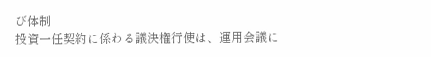び体制
投資一任契約に係わる議決権行使は、運用会議に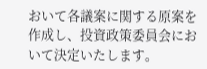おいて各議案に関する原案を作成し、投資政策委員会において決定いたします。